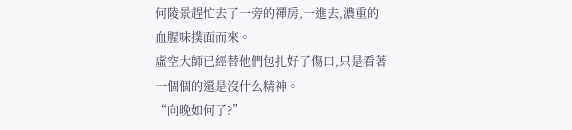何陵景趕忙去了一旁的禪房,一進去,濃重的血腥味撲面而來。
虛空大師已經替他們包扎好了傷口,只是看著一個個的還是沒什么精神。
“向晚如何了?”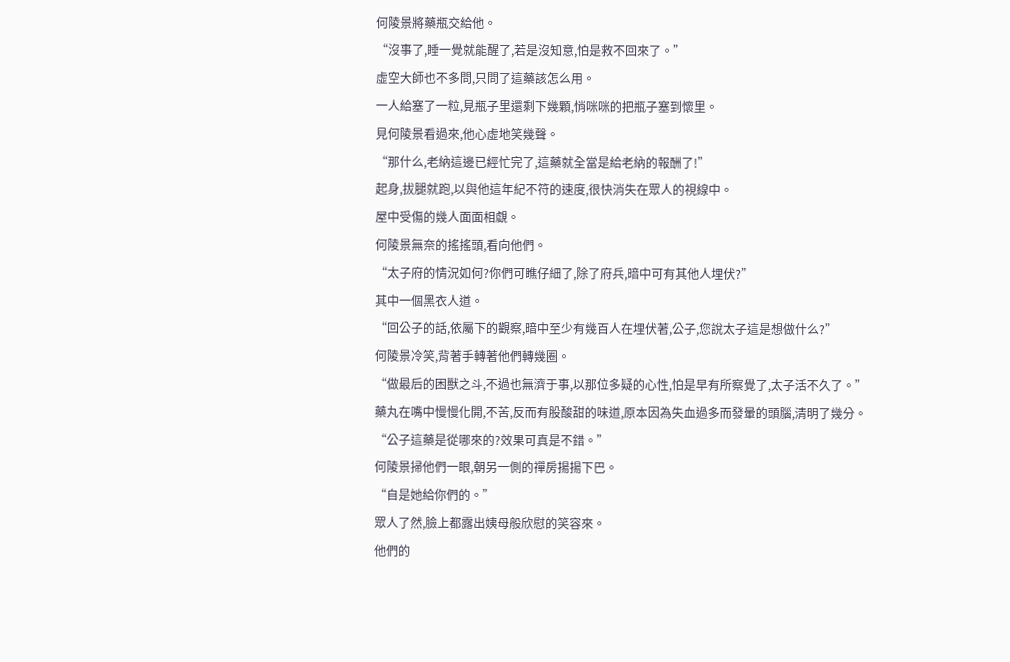何陵景將藥瓶交給他。
“沒事了,睡一覺就能醒了,若是沒知意,怕是救不回來了。”
虛空大師也不多問,只問了這藥該怎么用。
一人給塞了一粒,見瓶子里還剩下幾顆,悄咪咪的把瓶子塞到懷里。
見何陵景看過來,他心虛地笑幾聲。
“那什么,老納這邊已經忙完了,這藥就全當是給老納的報酬了!”
起身,拔腿就跑,以與他這年紀不符的速度,很快消失在眾人的視線中。
屋中受傷的幾人面面相覷。
何陵景無奈的搖搖頭,看向他們。
“太子府的情況如何?你們可瞧仔細了,除了府兵,暗中可有其他人埋伏?”
其中一個黑衣人道。
“回公子的話,依屬下的觀察,暗中至少有幾百人在埋伏著,公子,您說太子這是想做什么?”
何陵景冷笑,背著手轉著他們轉幾圈。
“做最后的困獸之斗,不過也無濟于事,以那位多疑的心性,怕是早有所察覺了,太子活不久了。”
藥丸在嘴中慢慢化開,不苦,反而有股酸甜的味道,原本因為失血過多而發暈的頭腦,清明了幾分。
“公子這藥是從哪來的?效果可真是不錯。”
何陵景掃他們一眼,朝另一側的禪房揚揚下巴。
“自是她給你們的。”
眾人了然,臉上都露出姨母般欣慰的笑容來。
他們的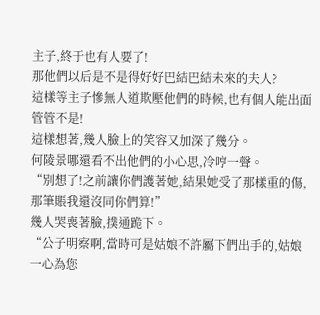主子,終于也有人要了!
那他們以后是不是得好好巴結巴結未來的夫人?
這樣等主子慘無人道欺壓他們的時候,也有個人能出面管管不是!
這樣想著,幾人臉上的笑容又加深了幾分。
何陵景哪還看不出他們的小心思,冷哼一聲。
“別想了!之前讓你們護著她,結果她受了那樣重的傷,那筆賬我還沒同你們算!”
幾人哭喪著臉,撲通跪下。
“公子明察啊,當時可是姑娘不許屬下們出手的,姑娘一心為您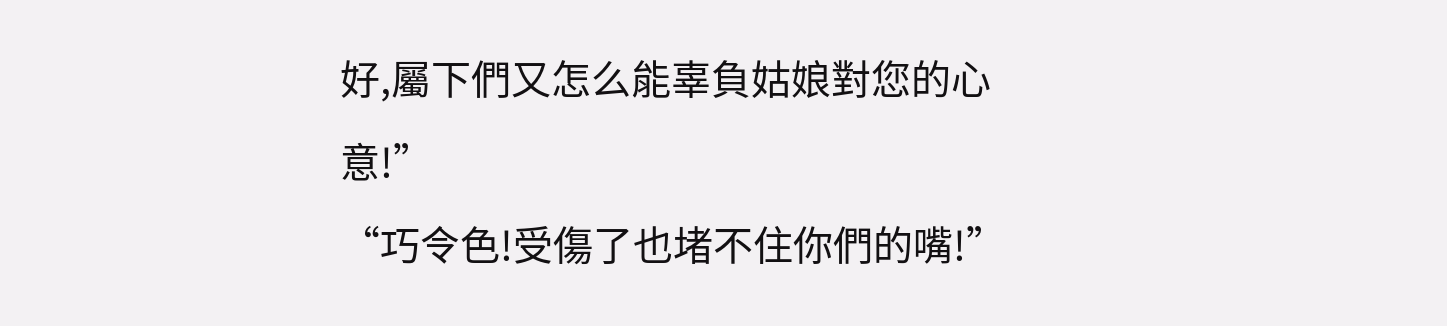好,屬下們又怎么能辜負姑娘對您的心意!”
“巧令色!受傷了也堵不住你們的嘴!”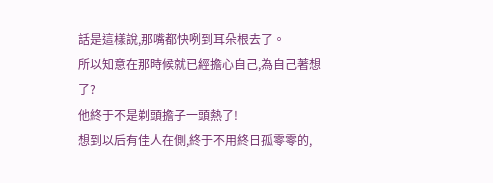話是這樣說,那嘴都快咧到耳朵根去了。
所以知意在那時候就已經擔心自己,為自己著想了?
他終于不是剃頭擔子一頭熱了!
想到以后有佳人在側,終于不用終日孤零零的,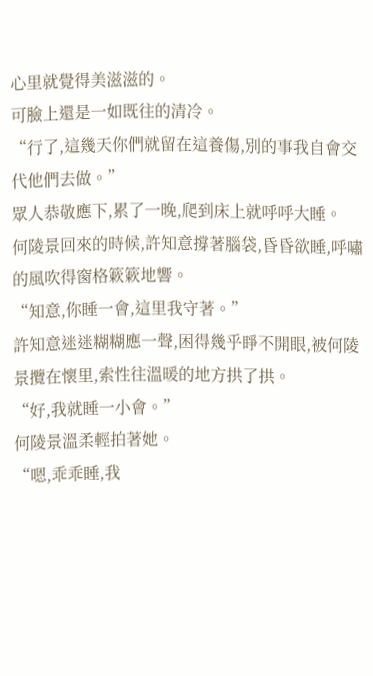心里就覺得美滋滋的。
可臉上還是一如既往的清冷。
“行了,這幾天你們就留在這養傷,別的事我自會交代他們去做。”
眾人恭敬應下,累了一晚,爬到床上就呼呼大睡。
何陵景回來的時候,許知意撐著腦袋,昏昏欲睡,呼嘯的風吹得窗格簌簌地響。
“知意,你睡一會,這里我守著。”
許知意迷迷糊糊應一聲,困得幾乎睜不開眼,被何陵景攬在懷里,索性往溫暖的地方拱了拱。
“好,我就睡一小會。”
何陵景溫柔輕拍著她。
“嗯,乖乖睡,我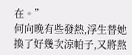在。”
何向晚有些發熱,浮生替她換了好幾次涼帕子,又將熬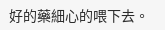好的藥細心的喂下去。